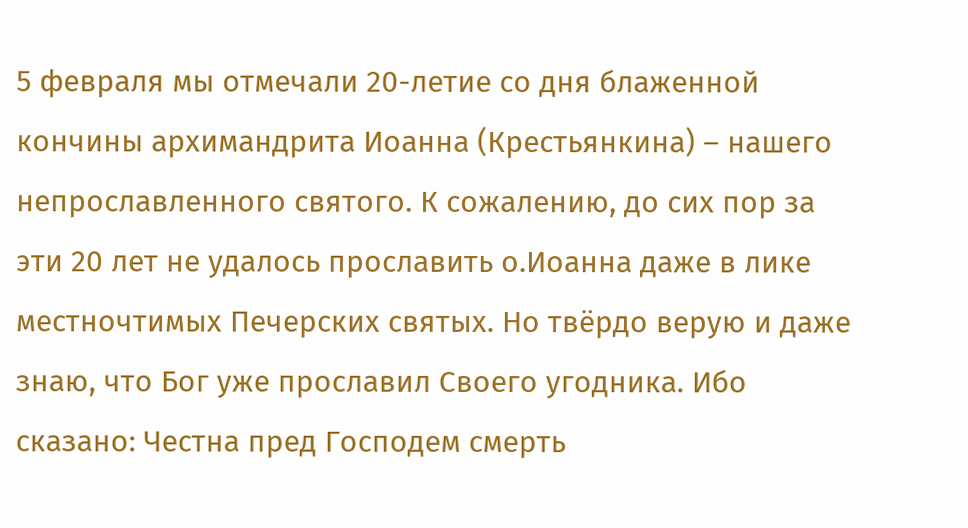5 февраля мы отмечали 20-летие со дня блаженной кончины архимандрита Иоанна (Крестьянкина) – нашего непрославленного святого. К сожалению, до сих пор за эти 20 лет не удалось прославить о.Иоанна даже в лике местночтимых Печерских святых. Но твёрдо верую и даже знаю, что Бог уже прославил Своего угодника. Ибо сказано: Честна пред Господем смерть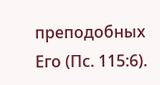преподобных Его (Пс. 115:6).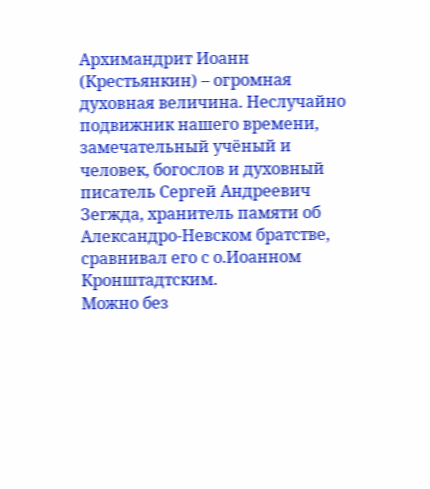Архимандрит Иоанн (Крестьянкин) – огромная духовная величина. Неслучайно подвижник нашего времени, замечательный учёный и человек, богослов и духовный писатель Сергей Андреевич Зегжда, хранитель памяти об Александро-Невском братстве, сравнивал его с о.Иоанном Кронштадтским.
Можно без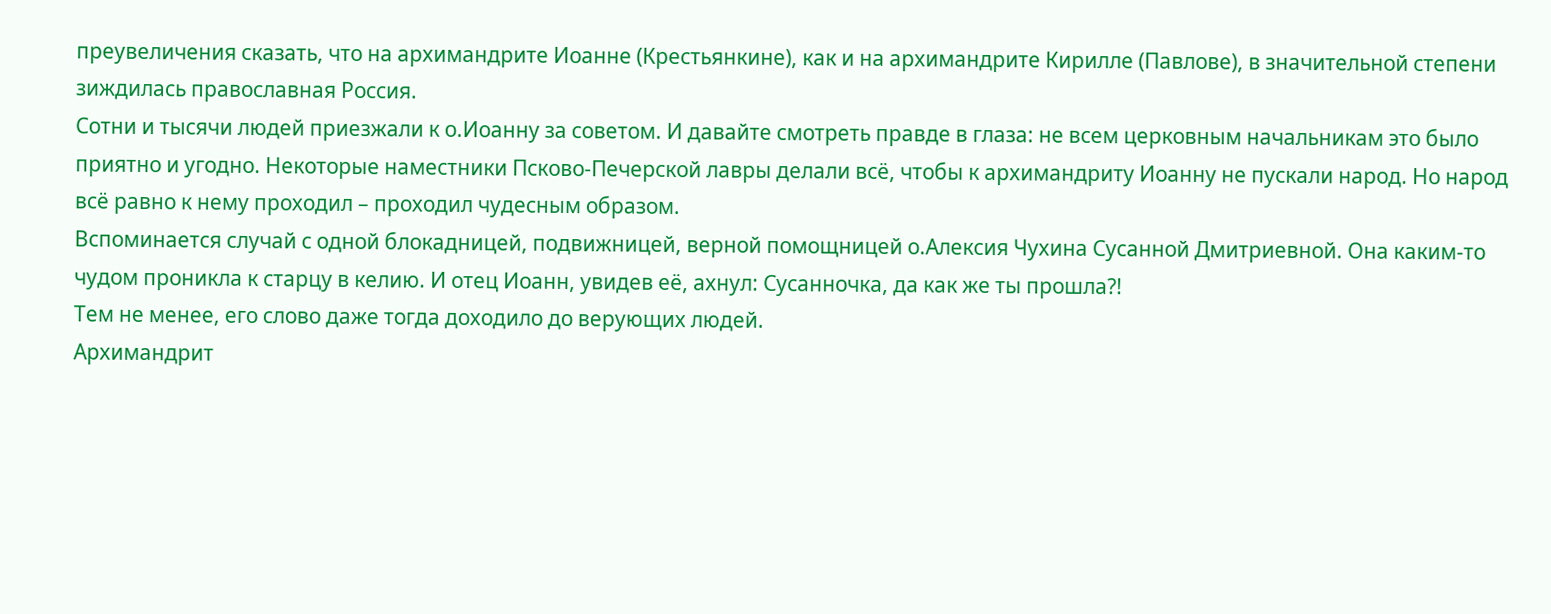преувеличения сказать, что на архимандрите Иоанне (Крестьянкине), как и на архимандрите Кирилле (Павлове), в значительной степени зиждилась православная Россия.
Сотни и тысячи людей приезжали к о.Иоанну за советом. И давайте смотреть правде в глаза: не всем церковным начальникам это было приятно и угодно. Некоторые наместники Псково-Печерской лавры делали всё, чтобы к архимандриту Иоанну не пускали народ. Но народ всё равно к нему проходил – проходил чудесным образом.
Вспоминается случай с одной блокадницей, подвижницей, верной помощницей о.Алексия Чухина Сусанной Дмитриевной. Она каким-то чудом проникла к старцу в келию. И отец Иоанн, увидев её, ахнул: Сусанночка, да как же ты прошла?!
Тем не менее, его слово даже тогда доходило до верующих людей.
Архимандрит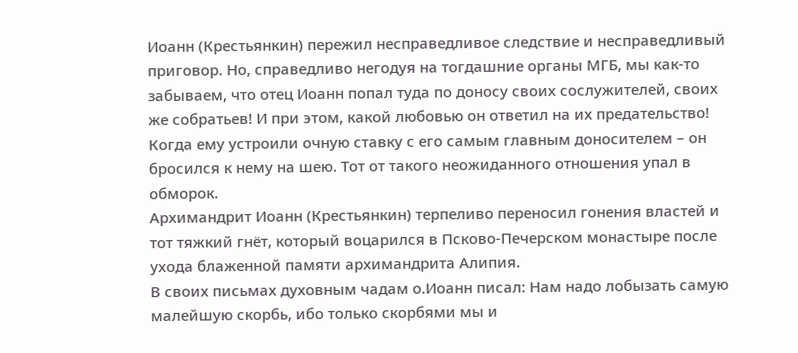Иоанн (Крестьянкин) пережил несправедливое следствие и несправедливый приговор. Но, справедливо негодуя на тогдашние органы МГБ, мы как-то забываем, что отец Иоанн попал туда по доносу своих сослужителей, своих же собратьев! И при этом, какой любовью он ответил на их предательство!
Когда ему устроили очную ставку с его самым главным доносителем – он бросился к нему на шею. Тот от такого неожиданного отношения упал в обморок.
Архимандрит Иоанн (Крестьянкин) терпеливо переносил гонения властей и тот тяжкий гнёт, который воцарился в Псково-Печерском монастыре после ухода блаженной памяти архимандрита Алипия.
В своих письмах духовным чадам о.Иоанн писал: Нам надо лобызать самую малейшую скорбь, ибо только скорбями мы и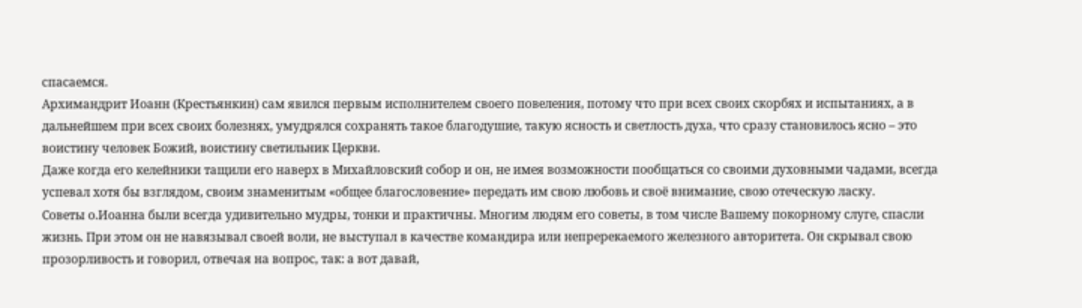спасаемся.
Архимандрит Иоанн (Крестьянкин) сам явился первым исполнителем своего повеления, потому что при всех своих скорбях и испытаниях, а в дальнейшем при всех своих болезнях, умудрялся сохранять такое благодушие, такую ясность и светлость духа, что сразу становилось ясно – это воистину человек Божий, воистину светильник Церкви.
Даже когда его келейники тащили его наверх в Михайловский собор и он, не имея возможности пообщаться со своими духовными чадами, всегда успевал хотя бы взглядом, своим знаменитым «общее благословение» передать им свою любовь и своё внимание, свою отеческую ласку.
Советы о.Иоанна были всегда удивительно мудры, тонки и практичны. Многим людям его советы, в том числе Вашему покорному слуге, спасли жизнь. При этом он не навязывал своей воли, не выступал в качестве командира или непререкаемого железного авторитета. Он скрывал свою прозорливость и говорил, отвечая на вопрос, так: а вот давай,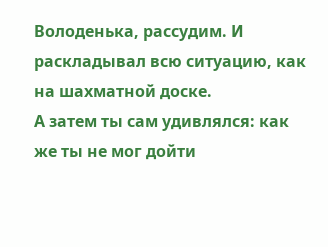Володенька, рассудим. И раскладывал всю ситуацию, как на шахматной доске.
А затем ты сам удивлялся: как же ты не мог дойти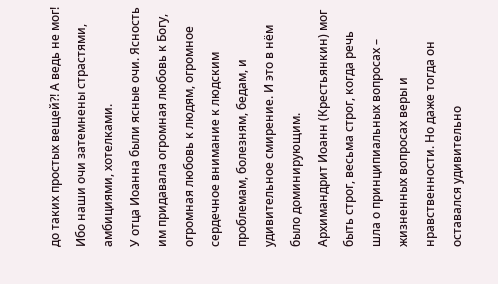до таких простых вещей?! А ведь не мог! Ибо наши очи затемнены страстями, амбициями, хотелками.
У отца Иоанна были ясные очи. Ясность им придавала огромная любовь к Богу, огромная любовь к людям, огромное сердечное внимание к людским проблемам, болезням, бедам, и удивительное смирение. И это в нём было доминирующим.
Архимандрит Иоанн (Крестьянкин) мог быть строг, весьма строг, когда речь шла о принципиальных вопросах – жизненных вопросах веры и нравственности. Но даже тогда он оставался удивительно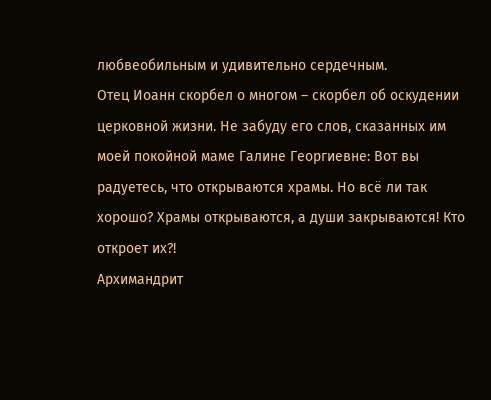любвеобильным и удивительно сердечным.
Отец Иоанн скорбел о многом – скорбел об оскудении церковной жизни. Не забуду его слов, сказанных им моей покойной маме Галине Георгиевне: Вот вы радуетесь, что открываются храмы. Но всё ли так хорошо? Храмы открываются, а души закрываются! Кто откроет их?!
Архимандрит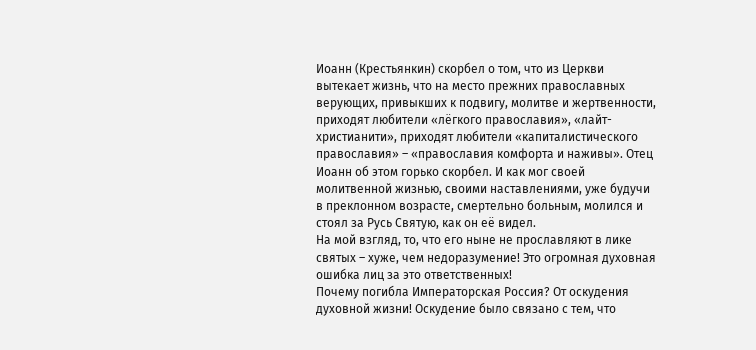Иоанн (Крестьянкин) скорбел о том, что из Церкви вытекает жизнь, что на место прежних православных верующих, привыкших к подвигу, молитве и жертвенности, приходят любители «лёгкого православия», «лайт-христианити», приходят любители «капиталистического православия» – «православия комфорта и наживы». Отец Иоанн об этом горько скорбел. И как мог своей молитвенной жизнью, своими наставлениями, уже будучи в преклонном возрасте, смертельно больным, молился и стоял за Русь Святую, как он её видел.
На мой взгляд, то, что его ныне не прославляют в лике святых – хуже, чем недоразумение! Это огромная духовная ошибка лиц за это ответственных!
Почему погибла Императорская Россия? От оскудения духовной жизни! Оскудение было связано с тем, что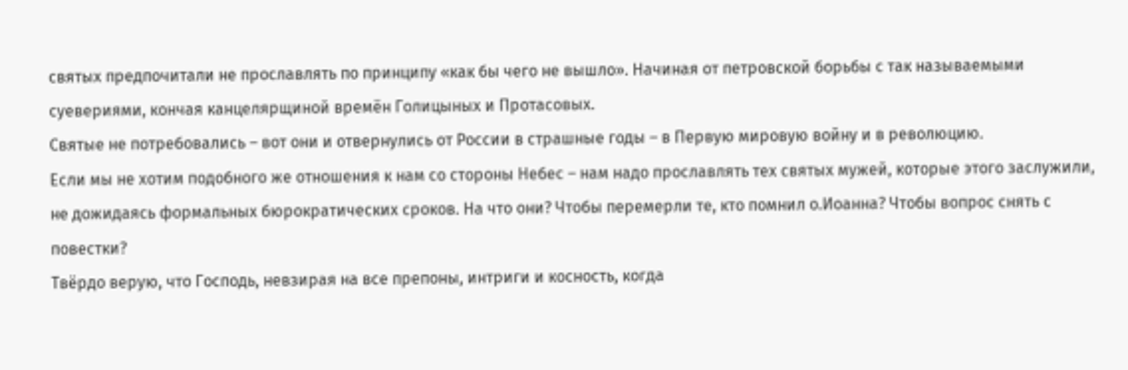святых предпочитали не прославлять по принципу «как бы чего не вышло». Начиная от петровской борьбы с так называемыми суевериями, кончая канцелярщиной времён Голицыных и Протасовых.
Святые не потребовались – вот они и отвернулись от России в страшные годы – в Первую мировую войну и в революцию.
Если мы не хотим подобного же отношения к нам со стороны Небес – нам надо прославлять тех святых мужей, которые этого заслужили, не дожидаясь формальных бюрократических сроков. На что они? Чтобы перемерли те, кто помнил о.Иоанна? Чтобы вопрос снять с повестки?
Твёрдо верую, что Господь, невзирая на все препоны, интриги и косность, когда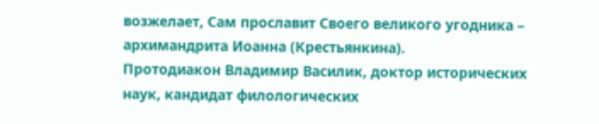возжелает, Сам прославит Своего великого угодника – архимандрита Иоанна (Крестьянкина).
Протодиакон Владимир Василик, доктор исторических наук, кандидат филологических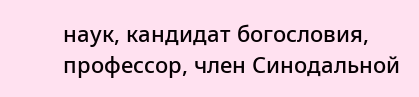наук, кандидат богословия, профессор, член Синодальной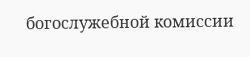богослужебной комиссии